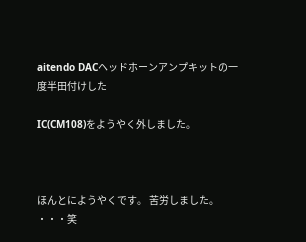aitendo DACヘッドホーンアンプキットの一度半田付けした

IC(CM108)をようやく外しました。



ほんとにようやくです。 苦労しました。  ・・・笑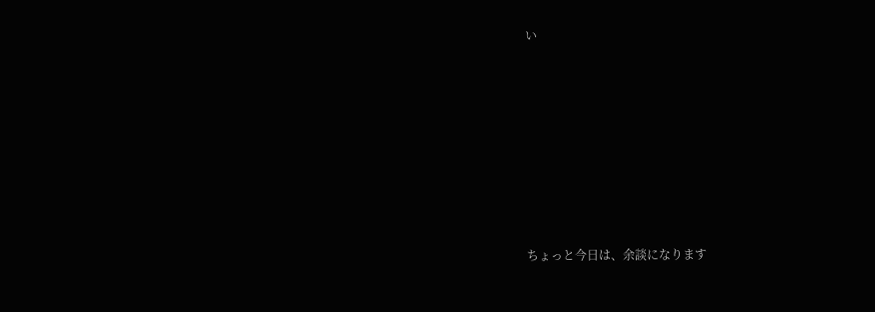い









ちょっと今日は、余談になります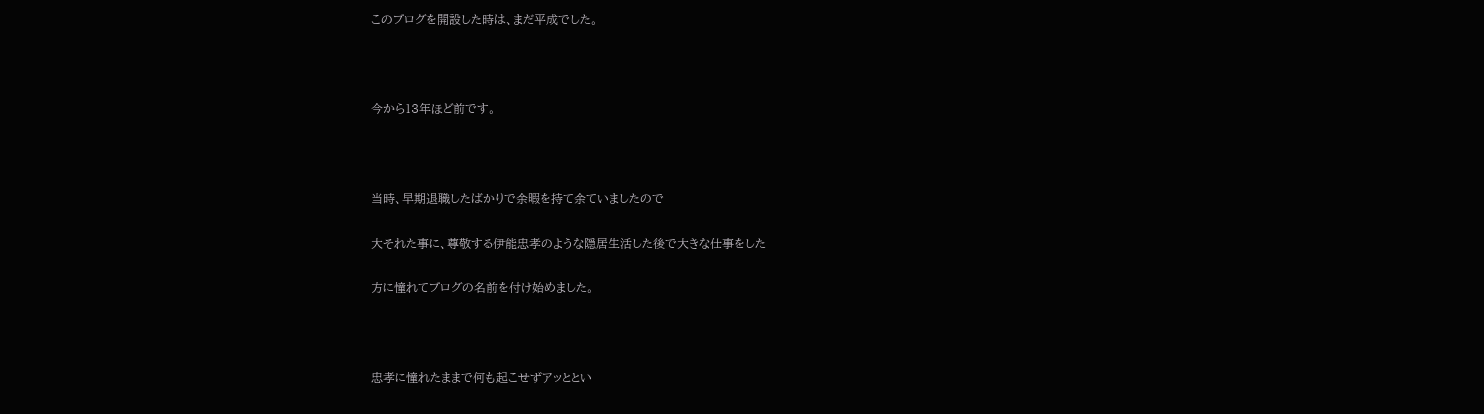このブログを開設した時は、まだ平成でした。



今から13年ほど前です。



当時、早期退職したばかりで余暇を持て余ていましたので

大それた事に、尊敬する伊能忠孝のような隠居生活した後で大きな仕事をした

方に憧れてブログの名前を付け始めました。



忠孝に憧れたままで何も起こせずアッととい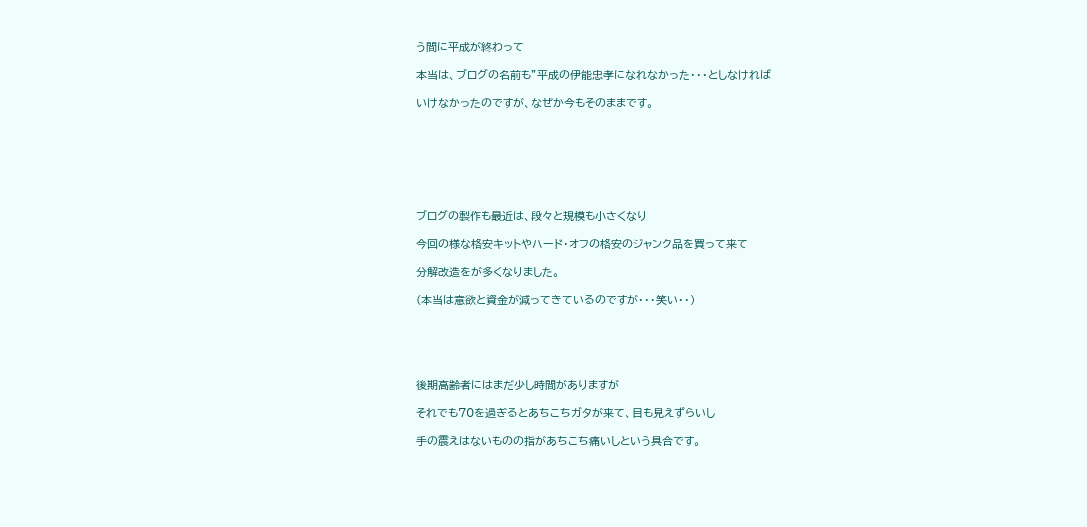う間に平成が終わって

本当は、ブログの名前も”平成の伊能忠孝になれなかった・・・としなければ

いけなかったのですが、なぜか今もそのままです。







ブログの製作も最近は、段々と規模も小さくなり

今回の様な格安キットやハード・オフの格安のジャンク品を買って来て

分解改造をが多くなりました。

(本当は意欲と資金が減ってきているのですが・・・笑い・・)





後期高齢者にはまだ少し時間がありますが

それでも70を過ぎるとあちこちガタが来て、目も見えずらいし

手の震えはないものの指があちこち痛いしという具合です。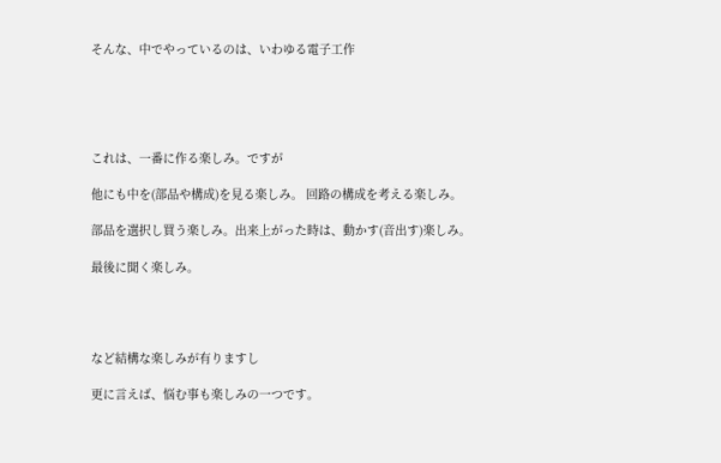そんな、中でやっているのは、いわゆる電子工作





これは、一番に作る楽しみ。ですが

他にも中を(部品や構成)を見る楽しみ。 回路の構成を考える楽しみ。

部品を選択し買う楽しみ。出来上がった時は、動かす(音出す)楽しみ。

最後に聞く楽しみ。




など結構な楽しみが有りますし

更に言えば、悩む事も楽しみの一つです。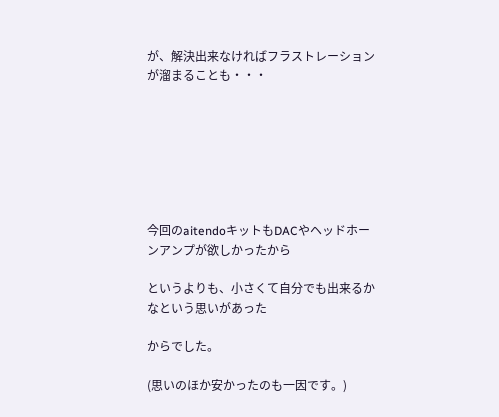が、解決出来なければフラストレーションが溜まることも・・・







今回のaitendoキットもDACやヘッドホーンアンプが欲しかったから

というよりも、小さくて自分でも出来るかなという思いがあった

からでした。

(思いのほか安かったのも一因です。)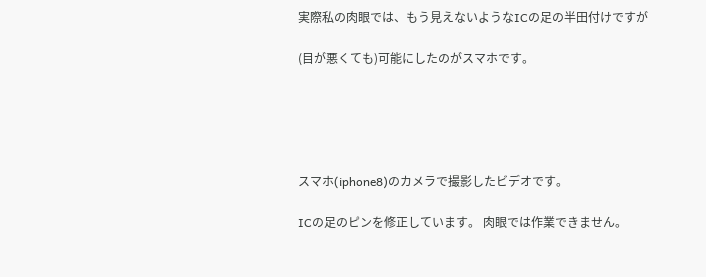実際私の肉眼では、もう見えないようなICの足の半田付けですが

(目が悪くても)可能にしたのがスマホです。





スマホ(iphone8)のカメラで撮影したビデオです。

ICの足のピンを修正しています。 肉眼では作業できません。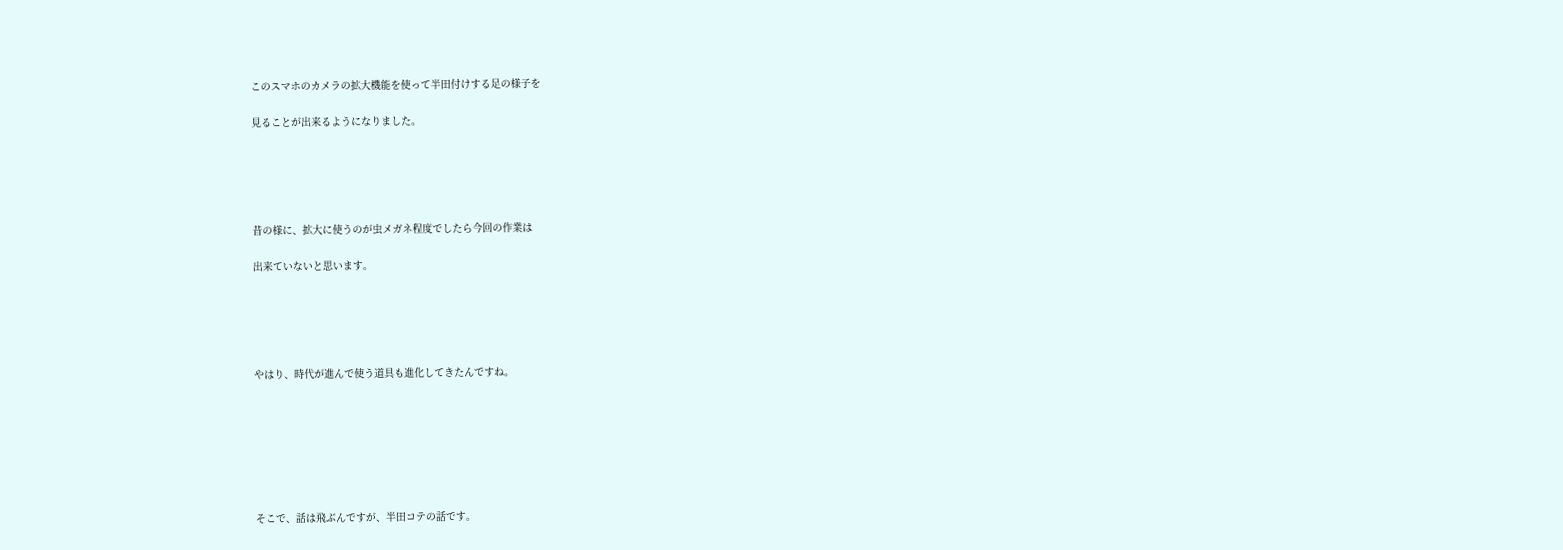このスマホのカメラの拡大機能を使って半田付けする足の様子を

見ることが出来るようになりました。





昔の様に、拡大に使うのが虫メガネ程度でしたら今回の作業は

出来ていないと思います。





やはり、時代が進んで使う道具も進化してきたんですね。







そこで、話は飛ぶんですが、半田コテの話です。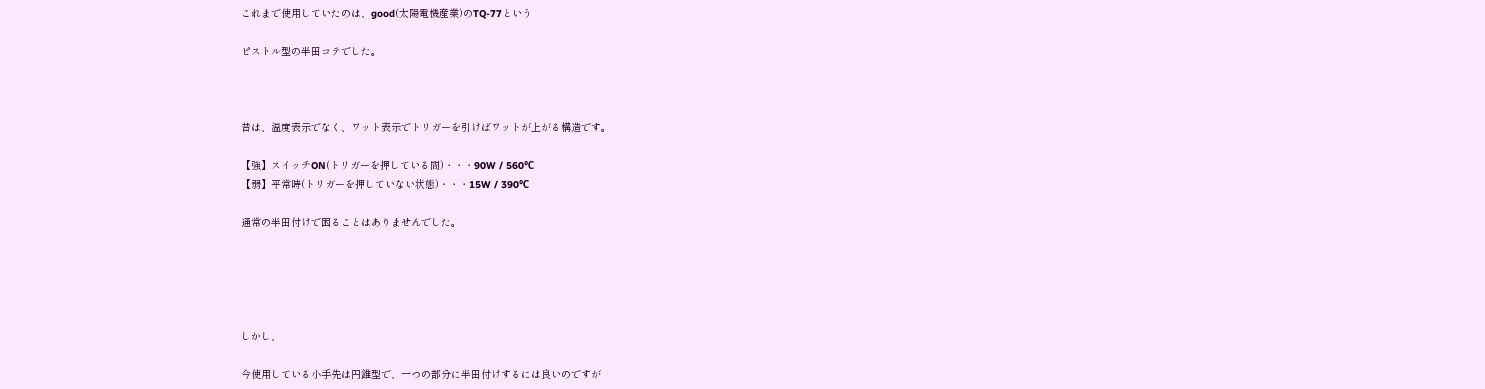これまで使用していたのは、good(太陽電機産業)のTQ-77という

ピストル型の半田コテでした。



昔は、温度表示でなく、ワット表示でトリガーを引けばワットが上がる構造です。

【強】スイッチON(トリガーを押している間)・・・90W / 560℃
【弱】平常時(トリガーを押していない状態)・・・15W / 390℃

通常の半田付けで困ることはありませんでした。





しかし、

今使用している小手先は円錐型で、一つの部分に半田付けするには良いのですが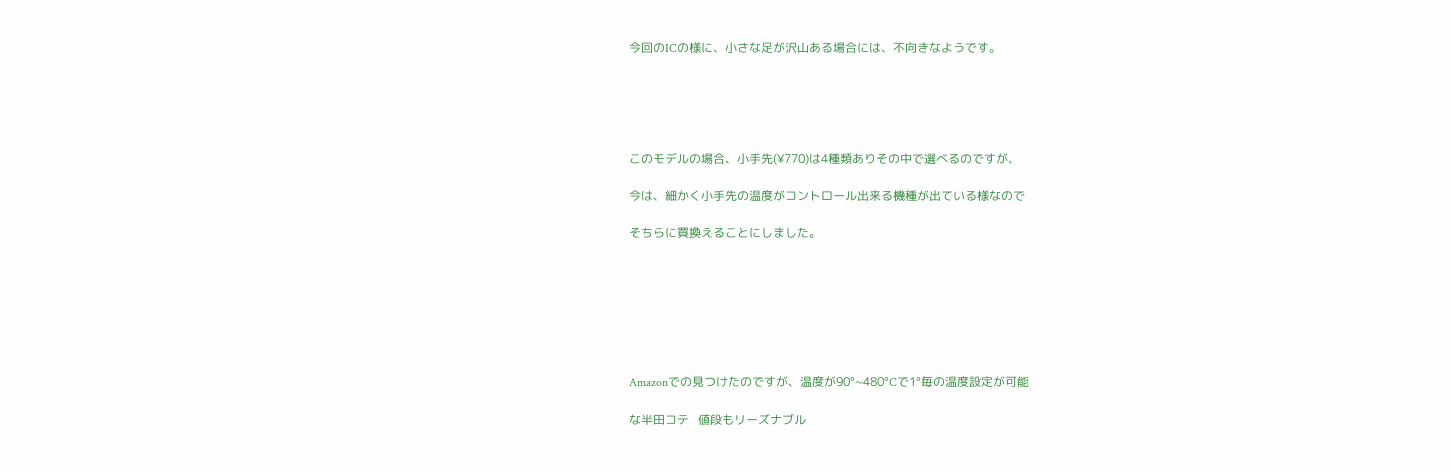今回のICの様に、小さな足が沢山ある場合には、不向きなようです。





このモデルの場合、小手先(¥770)は4種類ありその中で選べるのですが、

今は、細かく小手先の温度がコントロール出来る機種が出ている様なので

そちらに買換えることにしました。







Amazonでの見つけたのですが、温度が90°~480°Cで1°毎の温度設定が可能

な半田コテ   値段もリーズナブル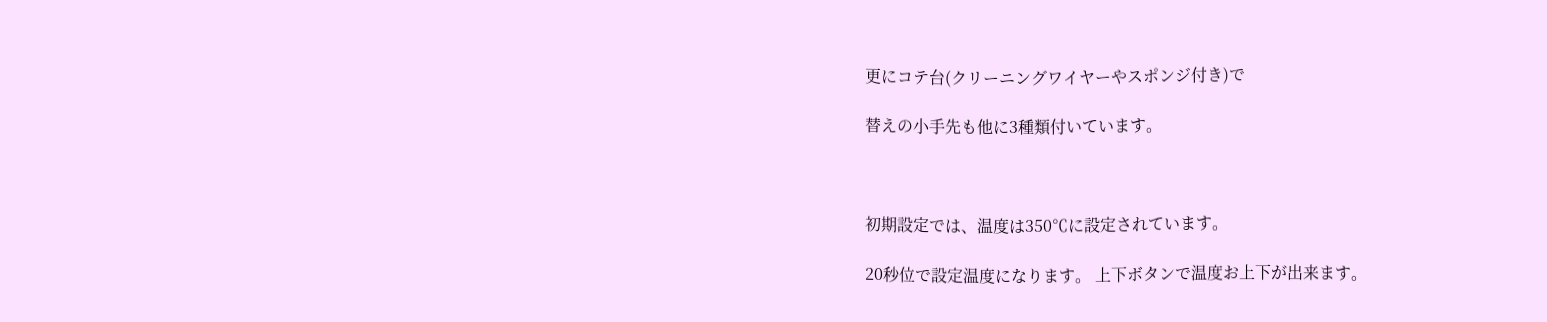更にコテ台(クリーニングワイヤーやスポンジ付き)で

替えの小手先も他に3種類付いています。



初期設定では、温度は350℃に設定されています。

20秒位で設定温度になります。 上下ボタンで温度お上下が出来ます。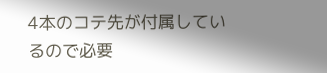4本のコテ先が付属しているので必要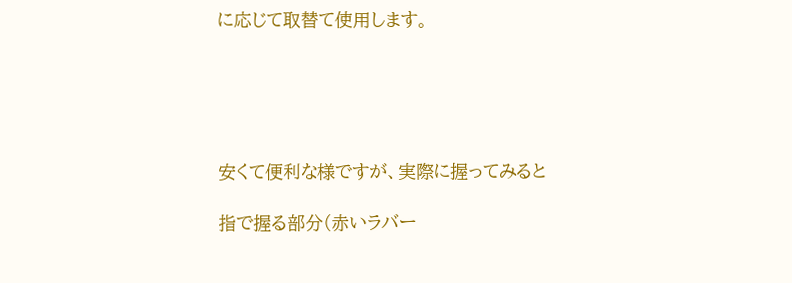に応じて取替て使用します。





安くて便利な様ですが、実際に握ってみると

指で握る部分(赤いラバー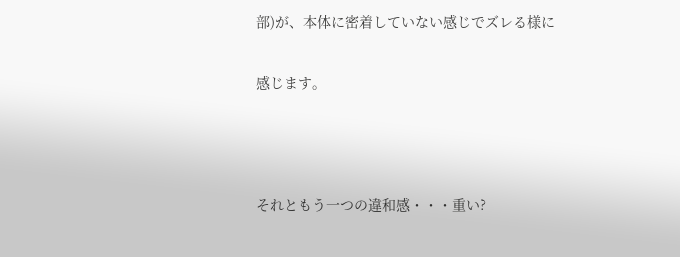部)が、本体に密着していない感じでズレる様に

感じます。



それともう一つの違和感・・・重い?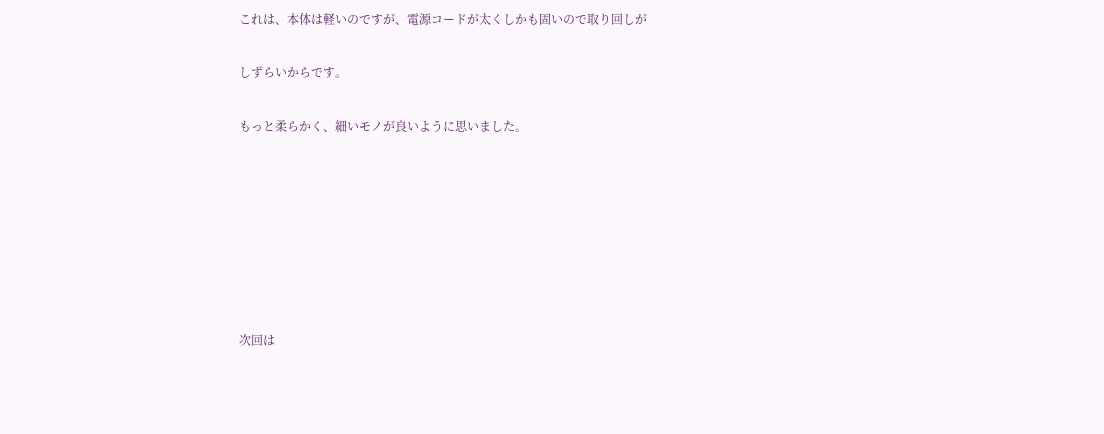これは、本体は軽いのですが、電源コードが太くしかも固いので取り回しが

しずらいからです。

もっと柔らかく、細いモノが良いように思いました。







次回は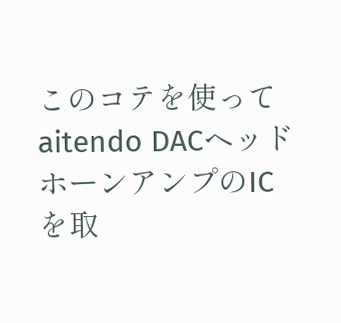このコテを使ってaitendo DACヘッドホーンアンプのICを取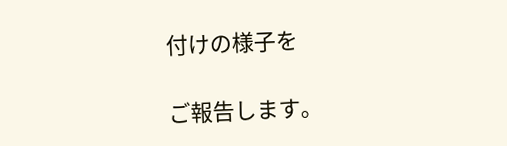付けの様子を

ご報告します。